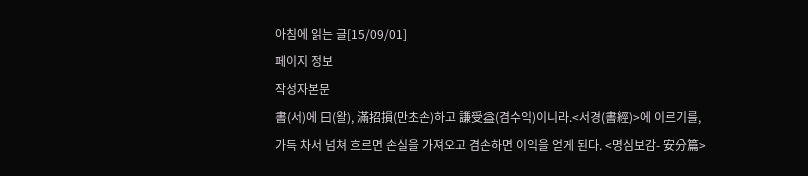아침에 읽는 글[15/09/01]
페이지 정보
작성자본문
書(서)에 曰(왈), 滿招損(만초손)하고 謙受益(겸수익)이니라.<서경(書經)>에 이르기를, 가득 차서 넘쳐 흐르면 손실을 가져오고 겸손하면 이익을 얻게 된다. <명심보감- 安分篇>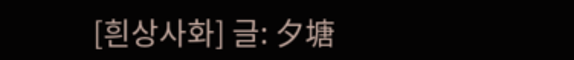[흰상사화] 글: 夕塘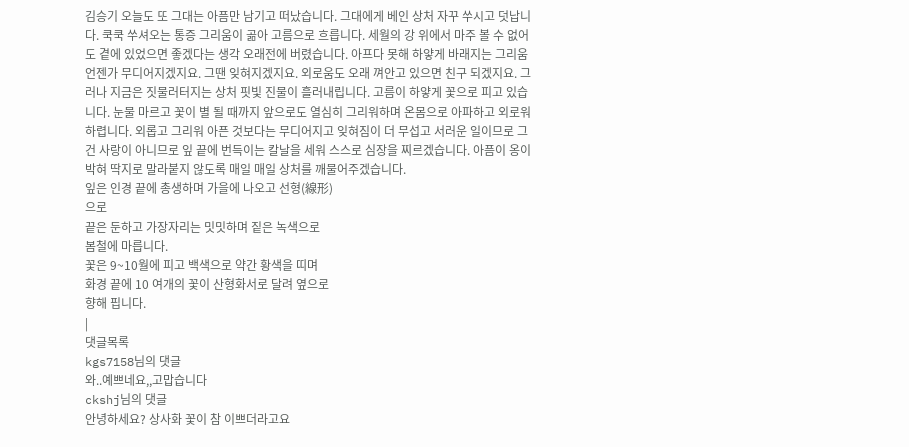김승기 오늘도 또 그대는 아픔만 남기고 떠났습니다. 그대에게 베인 상처 자꾸 쑤시고 덧납니다. 쿡쿡 쑤셔오는 통증 그리움이 곪아 고름으로 흐릅니다. 세월의 강 위에서 마주 볼 수 없어도 곁에 있었으면 좋겠다는 생각 오래전에 버렸습니다. 아프다 못해 하얗게 바래지는 그리움 언젠가 무디어지겠지요. 그땐 잊혀지겠지요. 외로움도 오래 껴안고 있으면 친구 되겠지요. 그러나 지금은 짓물러터지는 상처 핏빛 진물이 흘러내립니다. 고름이 하얗게 꽃으로 피고 있습니다. 눈물 마르고 꽃이 별 될 때까지 앞으로도 열심히 그리워하며 온몸으로 아파하고 외로워하렵니다. 외롭고 그리워 아픈 것보다는 무디어지고 잊혀짐이 더 무섭고 서러운 일이므로 그건 사랑이 아니므로 잎 끝에 번득이는 칼날을 세워 스스로 심장을 찌르겠습니다. 아픔이 옹이 박혀 딱지로 말라붙지 않도록 매일 매일 상처를 깨물어주겠습니다.
잎은 인경 끝에 총생하며 가을에 나오고 선형(線形)
으로
끝은 둔하고 가장자리는 밋밋하며 짙은 녹색으로
봄철에 마릅니다.
꽃은 9~10월에 피고 백색으로 약간 황색을 띠며
화경 끝에 10 여개의 꽃이 산형화서로 달려 옆으로
향해 핍니다.
|
댓글목록
kgs7158님의 댓글
와..예쁘네요,,고맙습니다
ckshj님의 댓글
안녕하세요? 상사화 꽃이 참 이쁘더라고요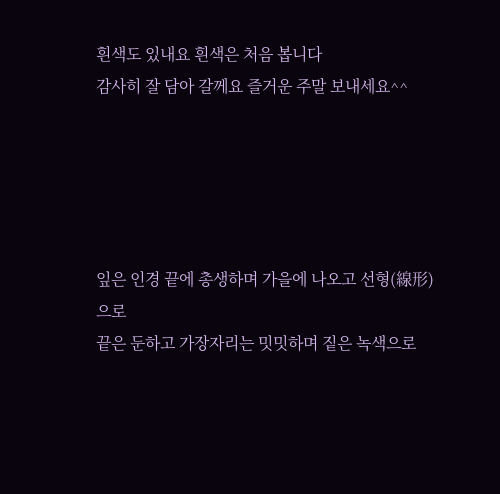흰색도 있내요 흰색은 처음 봅니다
감사히 잘 담아 갈께요 즐거운 주말 보내세요^^





잎은 인경 끝에 총생하며 가을에 나오고 선형(線形)
으로
끝은 둔하고 가장자리는 밋밋하며 짙은 녹색으로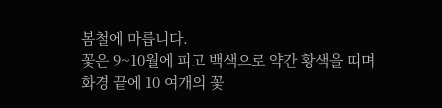봄철에 마릅니다.
꽃은 9~10월에 피고 백색으로 약간 황색을 띠며
화경 끝에 10 여개의 꽃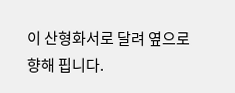이 산형화서로 달려 옆으로
향해 핍니다.